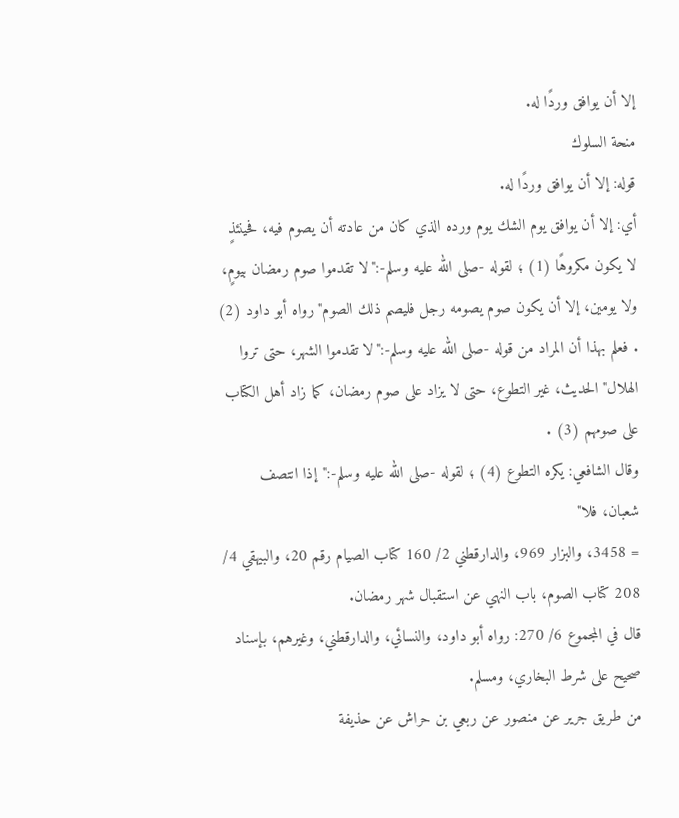إلا أن يوافق وردًا له.
منحة السلوك
قوله: إلا أن يوافق وردًا له.
أي: إلا أن يوافق يوم الشك يوم ورده الذي كان من عادته أن يصوم فيه، فحينئذٍ لا يكون مكروهًا (1) ؛ لقوله -صلى الله عليه وسلم-:"لا تقدموا صوم رمضان بيومٍ، ولا يومين، إلا أن يكون صوم يصومه رجل فليصم ذلك الصوم"رواه أبو داود (2) . فعلم بهذا أن المراد من قوله -صلى الله عليه وسلم-:"لا تقدموا الشهر، حتى تروا الهلال"الحديث، غير التطوع، حتى لا يزاد على صوم رمضان، كما زاد أهل الكتاب على صومهم (3) .
وقال الشافعي: يكره التطوع (4) ؛ لقوله -صلى الله عليه وسلم-:"إذا انتصف شعبان، فلا"
= 3458، والبزار 969، والدارقطني 2/ 160 كتاب الصيام رقم 20، والبيهقي 4/ 208 كتاب الصوم، باب النهي عن استقبال شهر رمضان.
قال في المجموع 6/ 270: رواه أبو داود، والنسائي، والدارقطني، وغيرهم، بإسناد صحيح على شرط البخاري، ومسلم.
من طريق جرير عن منصور عن ربعي بن حراش عن حذيفة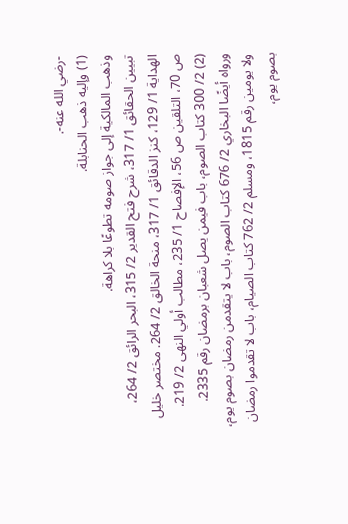-رضي الله عنه-.
(1) وإليه ذهب الحنابلة.
وذهب المالكية إلى جواز صومه تطوعًا بلا كراهة.
تبيين الحقائق 1/ 317، شرح فتح القدير 2/ 315، البحر الرائق 2/ 264، الهداية 1/ 129، كنز الدقائق 1/ 317، منحة الخالق 2/ 264. مختصر خليل ص 70، التلقين ص 56، الإفصاح 1/ 235، مطالب أولي النهى 2/ 219.
(2) 2/ 300 كتاب الصوم، باب فيمن يصل شعبان برمضان رقم 2335.
ورواه أيضًا البخاري 2/ 676 كتاب الصوم، باب لا يتقدمن رمضان بصوم يوم، ولا يومين رقم 1815، ومسلم 2/ 762 كتاب الصيام، باب لا تقدموا رمضان بصوم يوم،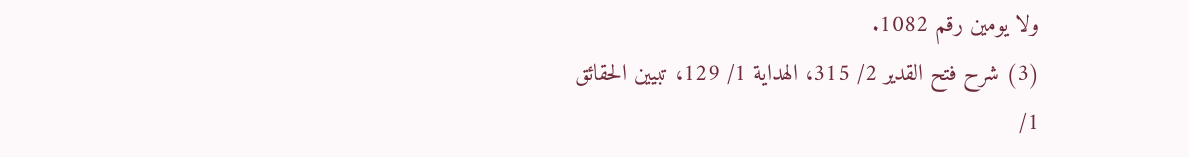ولا يومين رقم 1082.
(3) شرح فتح القدير 2/ 315، الهداية 1/ 129، تبيين الحقائق 1/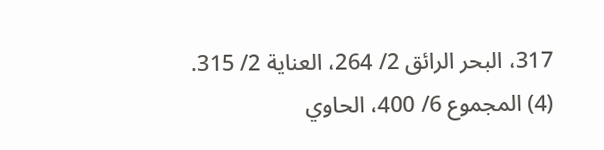317، البحر الرائق 2/ 264، العناية 2/ 315.
(4) المجموع 6/ 400، الحاوي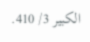الكبير 3/ 410.